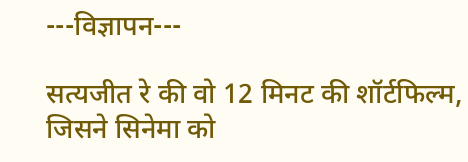---विज्ञापन---

सत्यजीत रे की वो 12 मिनट की शॉर्टफिल्म, जिसने सिनेमा को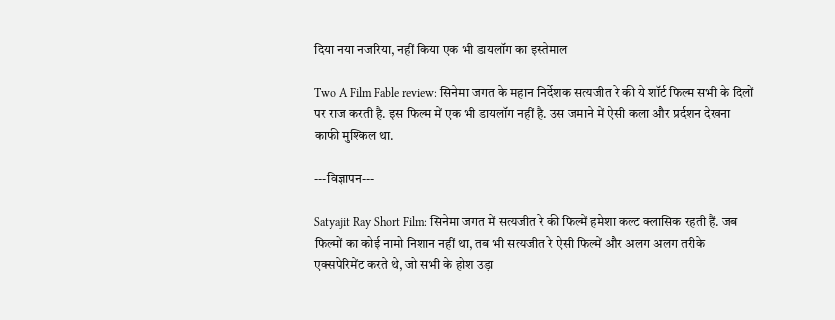दिया नया नजरिया, नहीं किया एक भी डायलॉग का इस्तेमाल

Two A Film Fable review: सिनेमा जगत के महान निर्देशक सत्यजीत रे की ये शॉर्ट फिल्म सभी के दिलों पर राज करती है. इस फिल्म में एक भी डायलॉग नहीं है. उस जमाने में ऐसी कला और प्रर्दशन देखना काफी मुश्किल था.

---विज्ञापन---

Satyajit Ray Short Film: सिनेमा जगत में सत्यजीत रे की फिल्में हमेशा कल्ट क्लासिक रहती हैं. जब फिल्मों का कोई नामो निशान नहीं था, तब भी सत्यजीत रे ऐसी फिल्में और अलग अलग तरीके एक्सपेरिमेंट करते थे, जो सभी के होश उड़ा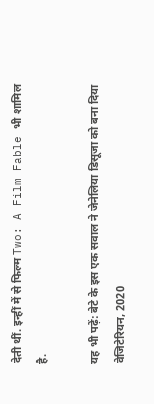देती थीं. इन्हीं में से फिल्म Two: A Film Fable भी शामिल है.

यह भी पढ़ें: बेटे के इस एक सवाल ने जेनेलिया डिसूजा को बना दिया वेजिटेरियन, 2020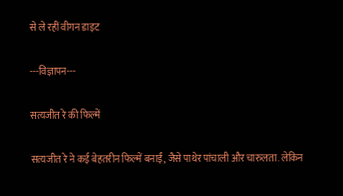से ले रहीं वीगन डाइट

---विज्ञापन---

सत्यजीत रे की फिल्में

सत्यजीत रे ने कई बेहतरीन फिल्में बनाईं, जैसे पाथेर पांचाली और चारुलता. लेकिन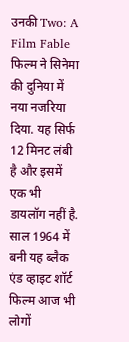उनकी Two: A Film Fable फिल्म ने सिनेमा की दुनिया में नया नजरिया दिया. यह सिर्फ 12 मिनट लंबी है और इसमें एक भी डायलॉग नहीं है. साल 1964 में बनी यह ब्लैक एंड व्हाइट शॉर्ट फिल्म आज भी लोगों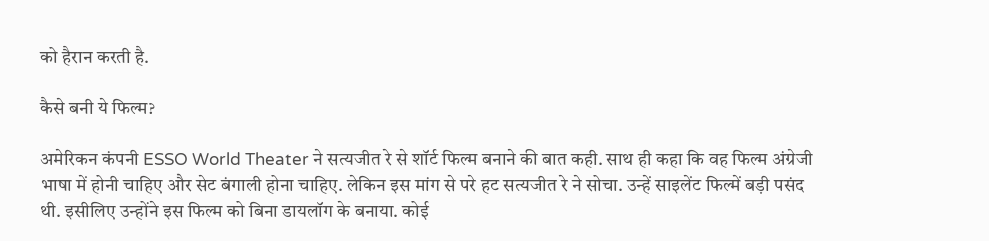को हैरान करती है.

कैसे बनी ये फिल्म?

अमेरिकन कंपनी ESSO World Theater ने सत्यजीत रे से शॉर्ट फिल्म बनाने की बात कही. साथ ही कहा कि वह फिल्म अंग्रेजी भाषा में होनी चाहिए और सेट बंगाली होना चाहिए. लेकिन इस मांग से परे हट सत्यजीत रे ने सोचा. उन्हें साइलेंट फिल्में बड़ी पसंद थी. इसीलिए उन्होंने इस फिल्म को बिना डायलॉग के बनाया. कोई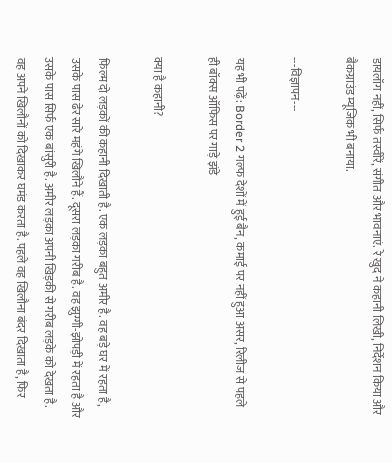डायलॉग नहीं, सिर्फ तस्वीरें, संगीत और भावनाएं. रे खुद ने कहानी लिखी, निर्देशन किया और बैकग्राउंड म्यूजिक भी बनाया.

---विज्ञापन---

यह भी पढ़ें: Border 2 गल्फ देशों में हुई बैन, कमाई पर नहीं हुआ असर, रिलीज से पहले ही बॉक्स ऑफिस पर गाड़े झंडे

क्या है कहानी?

फिल्म दो लड़कों की कहानी दिखाती है. एक लड़का बहुत अमीर है. वह बड़े घर में रहता है, उसके पास ढेर सारे महंगे खिलौने हैं. दूसरा लड़का गरीब है. वह झुग्गी-झोपड़ी में रहता है और उसके पास सिर्फ एक बांसुरी है. अमीर लड़का अपनी खिड़की से गरीब लड़के को देखता है. वह अपने खिलौनों को दिखाकर घमंड करता है. पहले वह खिलौना बंदर दिखाता है, फिर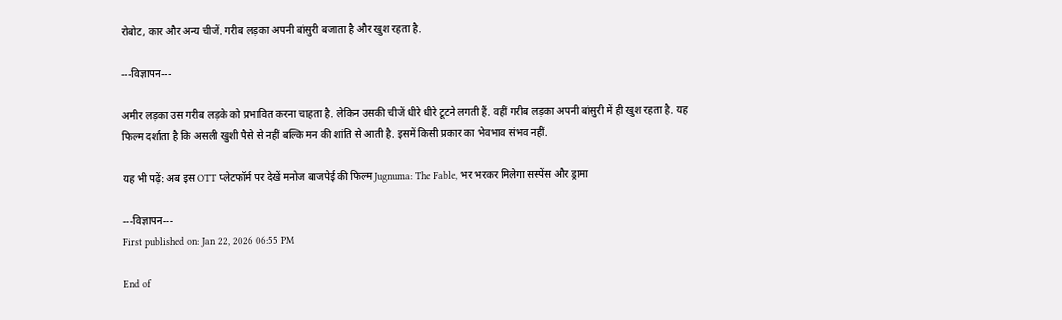रोबोट, कार और अन्य चीजें. गरीब लड़का अपनी बांसुरी बजाता है और खुश रहता है.

---विज्ञापन---

अमीर लड़का उस गरीब लड़के को प्रभावित करना चाहता है. लेकिन उसकी चीजें धीरे धीरे टूटने लगती हैं. वहीं गरीब लड़का अपनी बांसुरी में ही खुश रहता है. यह फिल्म दर्शाता है कि असली खुशी पैसे से नहीं बल्कि मन की शांति से आती है. इसमें किसी प्रकार का भेवभाव संभव नहीं.

यह भी पढ़ें: अब इस OTT प्लेटफॉर्म पर देखें मनोज बाजपेई की फिल्म Jugnuma: The Fable, भर भरकर मिलेगा सस्पेंस और ड्रामा

---विज्ञापन---
First published on: Jan 22, 2026 06:55 PM

End of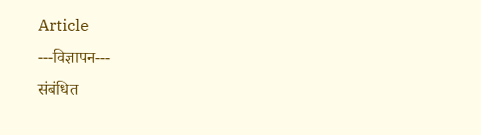Article
---विज्ञापन---
संबंधित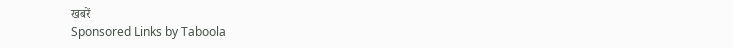खबरें
Sponsored Links by Taboola